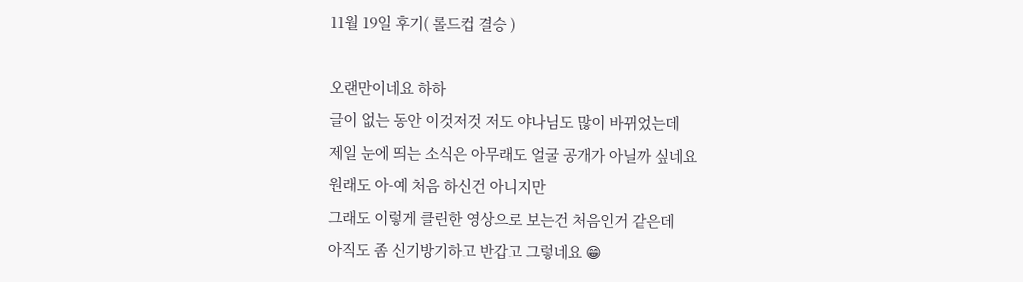11월 19일 후기( 롤드컵 결승 )

오랜만이네요 하하
글이 없는 동안 이것저것 저도 야나님도 많이 바뀌었는데
제일 눈에 띄는 소식은 아무래도 얼굴 공개가 아닐까 싶네요
원래도 아-예 처음 하신건 아니지만
그래도 이렇게 클린한 영상으로 보는건 처음인거 같은데
아직도 좀 신기방기하고 반갑고 그렇네요 😁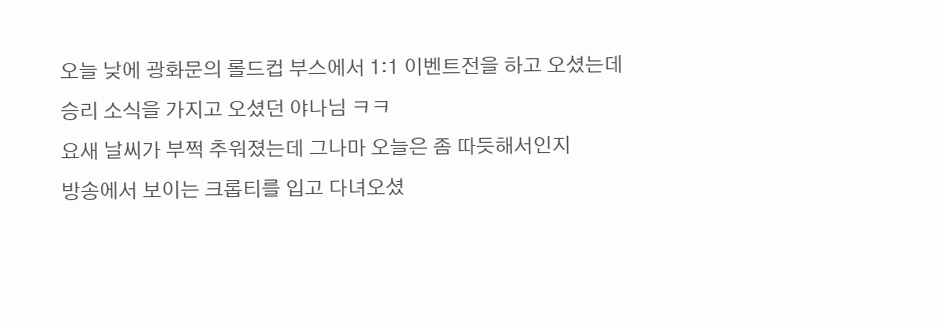오늘 낮에 광화문의 롤드컵 부스에서 1:1 이벤트전을 하고 오셨는데
승리 소식을 가지고 오셨던 야나님 ㅋㅋ
요새 날씨가 부쩍 추워졌는데 그나마 오늘은 좀 따듯해서인지
방송에서 보이는 크롭티를 입고 다녀오셨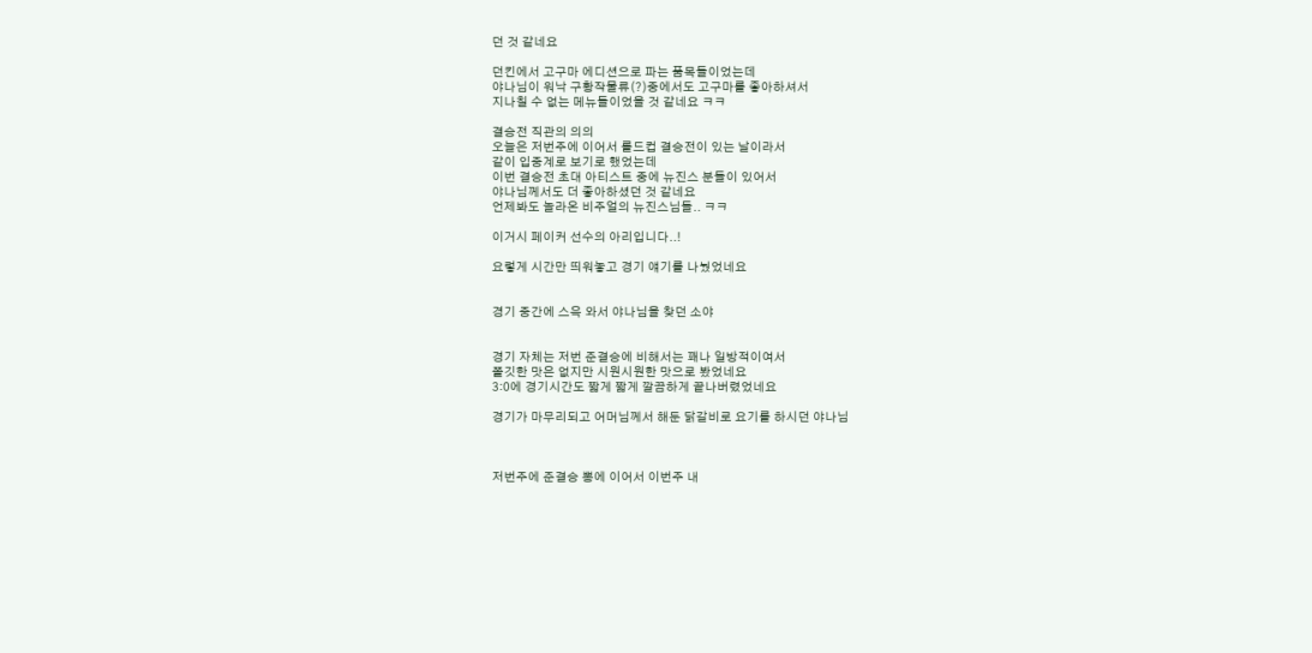던 것 같네요

던킨에서 고구마 에디션으로 파는 품목들이었는데
야나님이 워낙 구황작물류(?)중에서도 고구마를 좋아하셔서
지나칠 수 없는 메뉴들이었을 것 같네요 ㅋㅋ

결승전 직관의 의의
오늘은 저번주에 이어서 롤드컵 결승전이 있는 날이라서
같이 입중계로 보기로 했었는데
이번 결승전 초대 아티스트 중에 뉴진스 분들이 있어서
야나님께서도 더 좋아하셨던 것 같네요
언제봐도 놀라온 비주얼의 뉴진스님들.. ㅋㅋ

이거시 페이커 선수의 아리입니다..!

요렇게 시간만 띄워놓고 경기 얘기를 나눴었네요


경기 중간에 스윽 와서 야나님을 찾던 소야


경기 자체는 저번 준결승에 비해서는 꽤나 일방적이여서
쫄깃한 맛은 없지만 시원시원한 맛으로 봤었네요
3:0에 경기시간도 짧게 짧게 깔끔하게 끝나버렸었네요

경기가 마무리되고 어머님께서 해둔 닭갈비로 요기를 하시던 야나님



저번주에 준결승 뽕에 이어서 이번주 내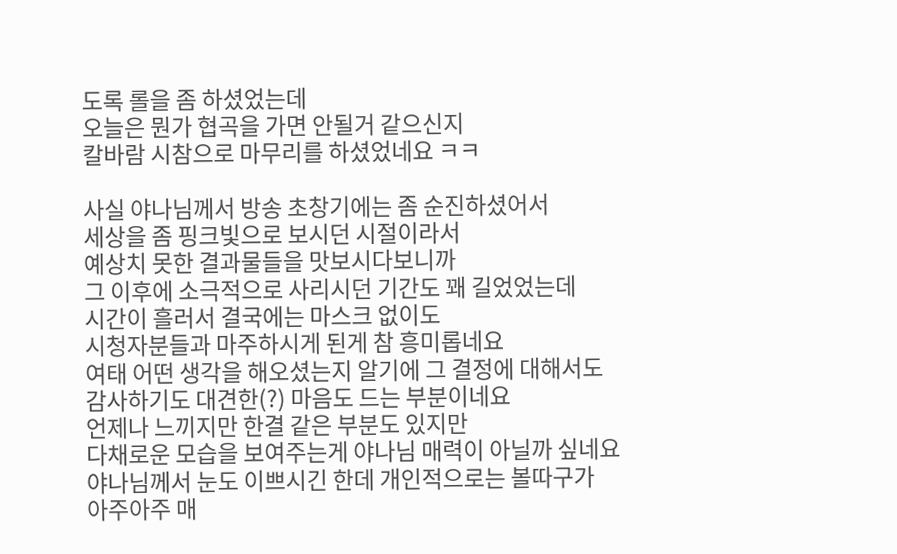도록 롤을 좀 하셨었는데
오늘은 뭔가 협곡을 가면 안될거 같으신지
칼바람 시참으로 마무리를 하셨었네요 ㅋㅋ

사실 야나님께서 방송 초창기에는 좀 순진하셨어서
세상을 좀 핑크빛으로 보시던 시절이라서
예상치 못한 결과물들을 맛보시다보니까
그 이후에 소극적으로 사리시던 기간도 꽤 길었었는데
시간이 흘러서 결국에는 마스크 없이도
시청자분들과 마주하시게 된게 참 흥미롭네요
여태 어떤 생각을 해오셨는지 알기에 그 결정에 대해서도
감사하기도 대견한(?) 마음도 드는 부분이네요
언제나 느끼지만 한결 같은 부분도 있지만
다채로운 모습을 보여주는게 야나님 매력이 아닐까 싶네요
야나님께서 눈도 이쁘시긴 한데 개인적으로는 볼따구가
아주아주 매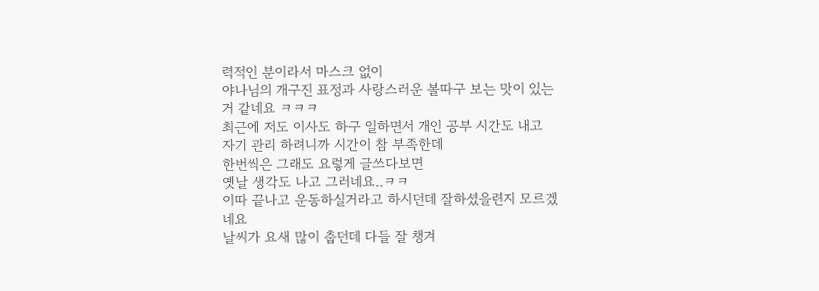력적인 분이라서 마스크 없이
야나님의 개구진 표정과 사랑스러운 볼따구 보는 맛이 있는거 같네요 ㅋㅋㅋ
최근에 저도 이사도 하구 일하면서 개인 공부 시간도 내고
자기 관리 하려니까 시간이 참 부족한데
한번씩은 그래도 요렇게 글쓰다보면
옛날 생각도 나고 그러네요..ㅋㅋ
이따 끝나고 운동하실거라고 하시던데 잘하셨을련지 모르겠네요
날씨가 요새 많이 춥던데 다들 잘 챙겨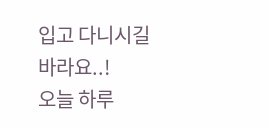입고 다니시길 바라요..!
오늘 하루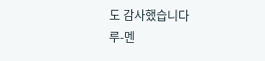도 감사했습니다
루-멘